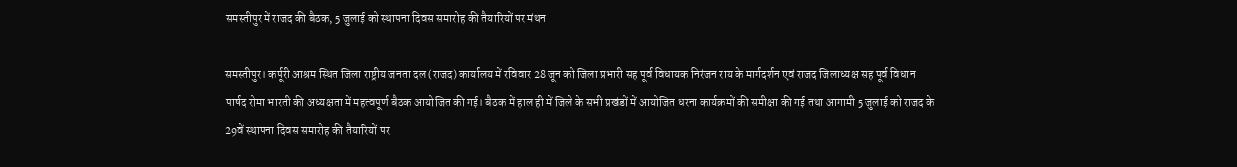समस्तीपुर में राजद की बैठक, 5 जुलाई को स्थापना दिवस समारोह की तैयारियों पर मंथन

समस्तीपुर। कर्पूरी आश्रम स्थित जिला राष्ट्रीय जनता दल (राजद) कार्यालय में रविवार 28 जून को जिला प्रभारी सह पूर्व विधायक निरंजन राय के मार्गदर्शन एवं राजद जिलाध्यक्ष सह पूर्व विधान पार्षद रोमा भारती की अध्यक्षता में महत्वपूर्ण बैठक आयोजित की गई। बैठक में हाल ही में जिले के सभी प्रखंडों में आयोजित धरना कार्यक्रमों की समीक्षा की गई तथा आगामी 5 जुलाई को राजद के 29वें स्थापना दिवस समारोह की तैयारियों पर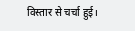विस्तार से चर्चा हुई।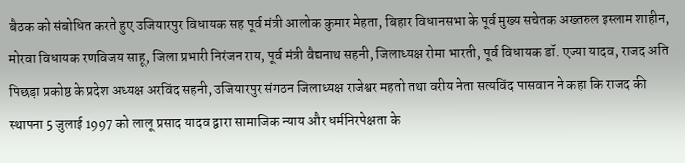बैठक को संबोधित करते हुए उजियारपुर विधायक सह पूर्व मंत्री आलोक कुमार मेहता, बिहार विधानसभा के पूर्व मुख्य सचेतक अख्तरुल इस्लाम शाहीन, मोरवा विधायक रणविजय साहू, जिला प्रभारी निरंजन राय, पूर्व मंत्री वैद्यनाथ सहनी, जिलाध्यक्ष रोमा भारती, पूर्व विधायक डॉ. एज्या यादव, राजद अति पिछड़ा प्रकोष्ठ के प्रदेश अध्यक्ष अरविंद सहनी, उजियारपुर संगठन जिलाध्यक्ष राजेश्वर महतो तथा वरीय नेता सत्यविंद पासवान ने कहा कि राजद की स्थापना 5 जुलाई 1997 को लालू प्रसाद यादव द्वारा सामाजिक न्याय और धर्मनिरपेक्षता के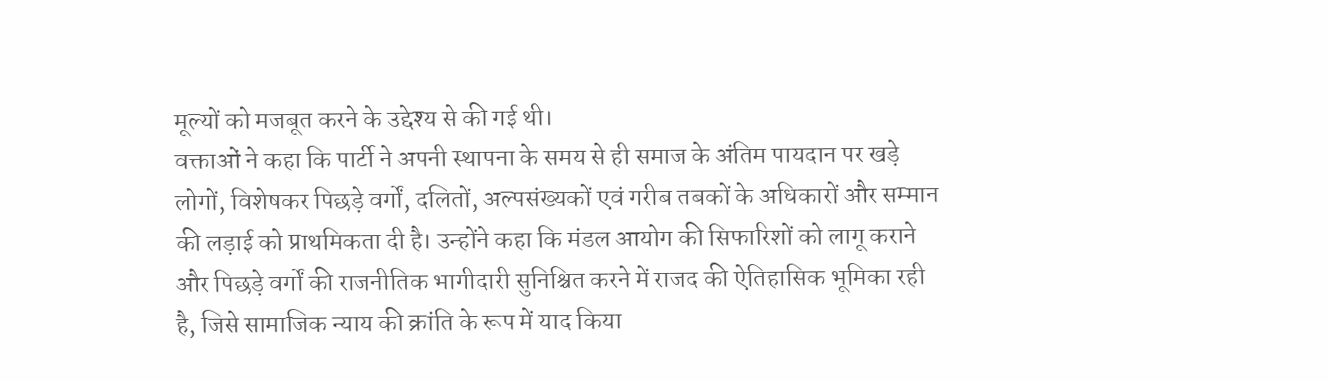मूल्यों को मजबूत करने के उद्देश्य से की गई थी।
वक्ताओं ने कहा कि पार्टी ने अपनी स्थापना के समय से ही समाज के अंतिम पायदान पर खड़े लोगों, विशेषकर पिछड़े वर्गों, दलितों, अल्पसंख्यकों एवं गरीब तबकों के अधिकारों और सम्मान की लड़ाई को प्राथमिकता दी है। उन्होंने कहा कि मंडल आयोग की सिफारिशों को लागू कराने और पिछड़े वर्गों की राजनीतिक भागीदारी सुनिश्चित करने में राजद की ऐतिहासिक भूमिका रही है, जिसे सामाजिक न्याय की क्रांति के रूप में याद किया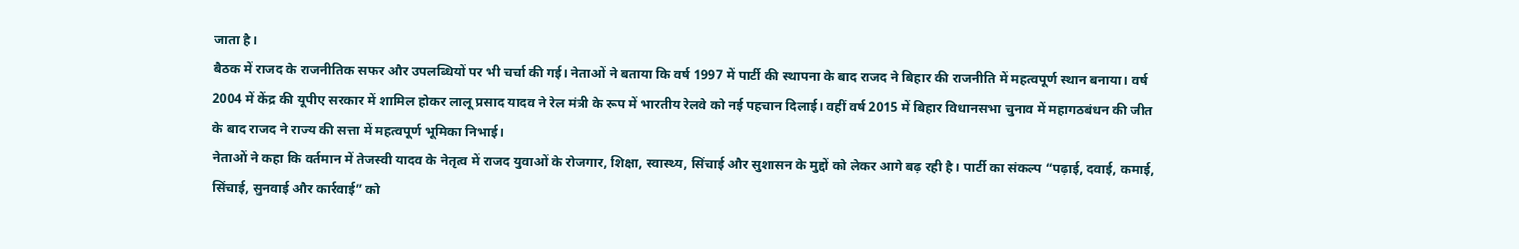जाता है।
बैठक में राजद के राजनीतिक सफर और उपलब्धियों पर भी चर्चा की गई। नेताओं ने बताया कि वर्ष 1997 में पार्टी की स्थापना के बाद राजद ने बिहार की राजनीति में महत्वपूर्ण स्थान बनाया। वर्ष 2004 में केंद्र की यूपीए सरकार में शामिल होकर लालू प्रसाद यादव ने रेल मंत्री के रूप में भारतीय रेलवे को नई पहचान दिलाई। वहीं वर्ष 2015 में बिहार विधानसभा चुनाव में महागठबंधन की जीत के बाद राजद ने राज्य की सत्ता में महत्वपूर्ण भूमिका निभाई।
नेताओं ने कहा कि वर्तमान में तेजस्वी यादव के नेतृत्व में राजद युवाओं के रोजगार, शिक्षा, स्वास्थ्य, सिंचाई और सुशासन के मुद्दों को लेकर आगे बढ़ रही है। पार्टी का संकल्प “पढ़ाई, दवाई, कमाई, सिंचाई, सुनवाई और कार्रवाई” को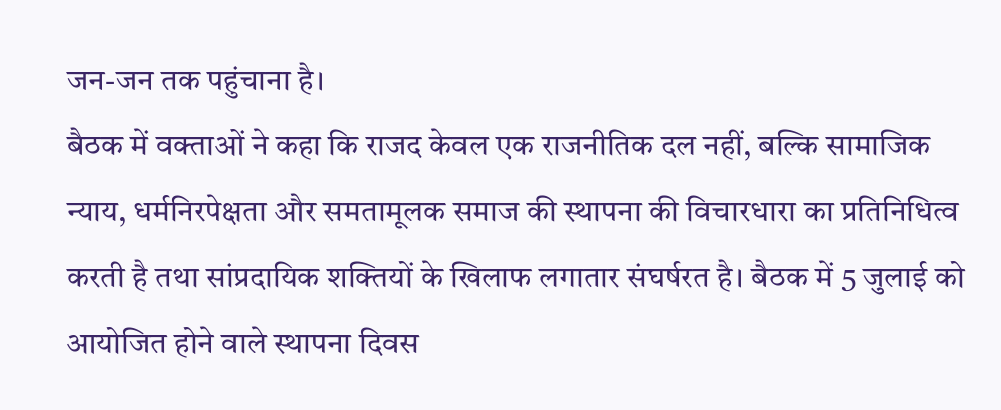जन-जन तक पहुंचाना है।
बैठक में वक्ताओं ने कहा कि राजद केवल एक राजनीतिक दल नहीं, बल्कि सामाजिक न्याय, धर्मनिरपेक्षता और समतामूलक समाज की स्थापना की विचारधारा का प्रतिनिधित्व करती है तथा सांप्रदायिक शक्तियों के खिलाफ लगातार संघर्षरत है। बैठक में 5 जुलाई को आयोजित होने वाले स्थापना दिवस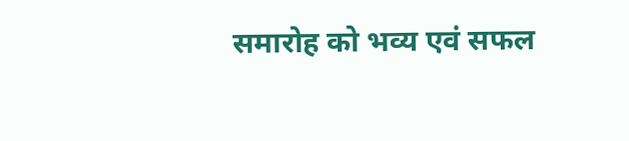समारोह को भव्य एवं सफल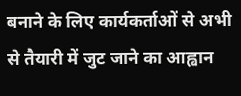बनाने के लिए कार्यकर्ताओं से अभी से तैयारी में जुट जाने का आह्वान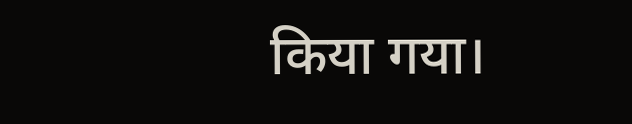किया गया।